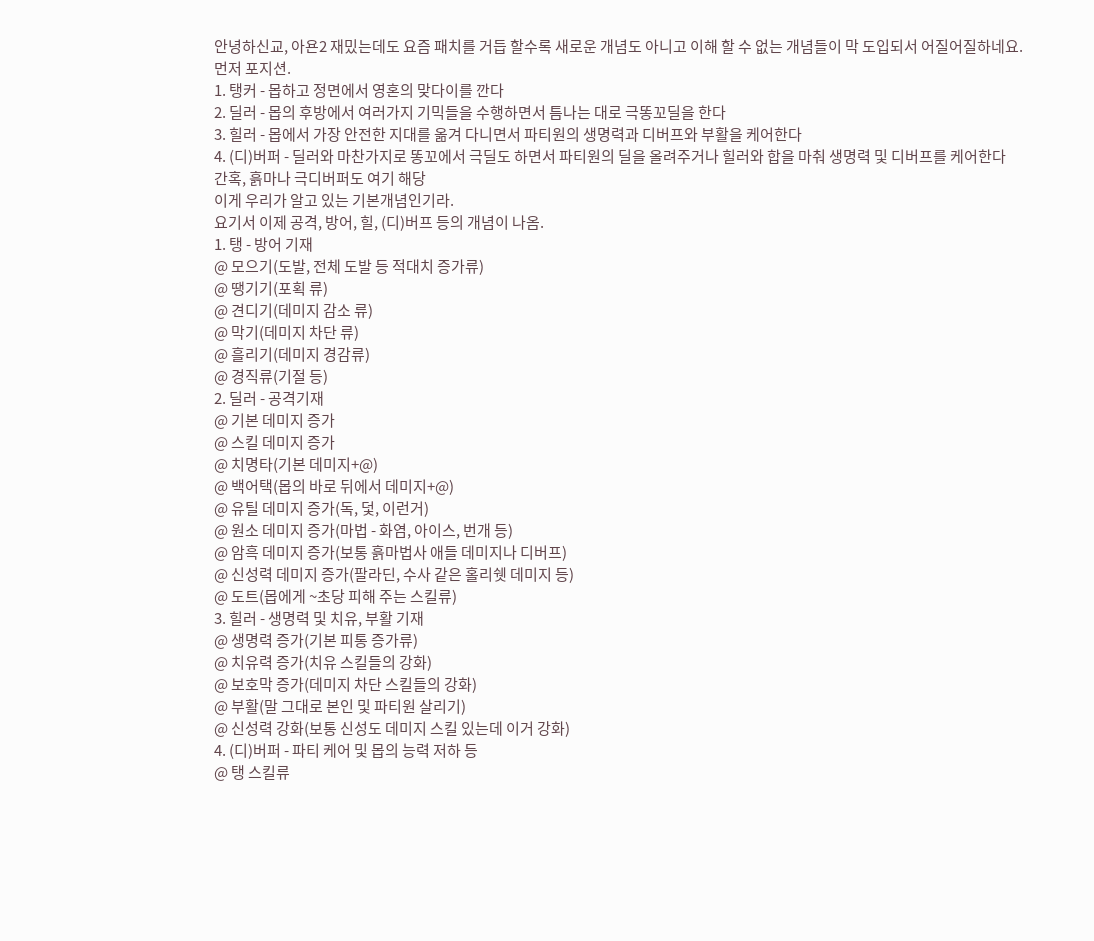안녕하신교, 아욘2 재밌는데도 요즘 패치를 거듭 할수록 새로운 개념도 아니고 이해 할 수 없는 개념들이 막 도입되서 어질어질하네요.
먼저 포지션.
1. 탱커 - 몹하고 정면에서 영혼의 맞다이를 깐다
2. 딜러 - 몹의 후방에서 여러가지 기믹들을 수행하면서 틈나는 대로 극똥꼬딜을 한다
3. 힐러 - 몹에서 가장 안전한 지대를 옮겨 다니면서 파티원의 생명력과 디버프와 부활을 케어한다
4. (디)버퍼 - 딜러와 마찬가지로 똥꼬에서 극딜도 하면서 파티원의 딜을 올려주거나 힐러와 합을 마춰 생명력 및 디버프를 케어한다
간혹, 흙마나 극디버퍼도 여기 해당
이게 우리가 알고 있는 기본개념인기라.
요기서 이제 공격, 방어, 힐, (디)버프 등의 개념이 나옴.
1. 탱 - 방어 기재
@ 모으기(도발, 전체 도발 등 적대치 증가류)
@ 땡기기(포획 류)
@ 견디기(데미지 감소 류)
@ 막기(데미지 차단 류)
@ 흘리기(데미지 경감류)
@ 경직류(기절 등)
2. 딜러 - 공격기재
@ 기본 데미지 증가
@ 스킬 데미지 증가
@ 치명타(기본 데미지+@)
@ 백어택(몹의 바로 뒤에서 데미지+@)
@ 유틸 데미지 증가(독, 덫, 이런거)
@ 원소 데미지 증가(마법 - 화염, 아이스, 번개 등)
@ 암흑 데미지 증가(보통 흙마법사 애들 데미지나 디버프)
@ 신성력 데미지 증가(팔라딘, 수사 같은 홀리쉣 데미지 등)
@ 도트(몹에게 ~초당 피해 주는 스킬류)
3. 힐러 - 생명력 및 치유, 부활 기재
@ 생명력 증가(기본 피통 증가류)
@ 치유력 증가(치유 스킬들의 강화)
@ 보호막 증가(데미지 차단 스킬들의 강화)
@ 부활(말 그대로 본인 및 파티원 살리기)
@ 신성력 강화(보통 신성도 데미지 스킬 있는데 이거 강화)
4. (디)버퍼 - 파티 케어 및 몹의 능력 저하 등
@ 탱 스킬류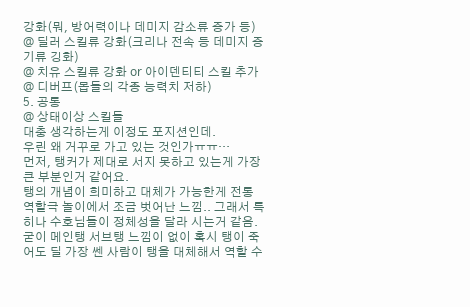강화(뭐, 방어력이나 데미지 감소류 증가 등)
@ 딜러 스킬류 강화(크리나 전속 등 데미지 증기류 깅화)
@ 치유 스킬류 강화 or 아이덴티티 스킬 추가
@ 디버프(몹들의 각종 능력치 저하)
5. 공통
@ 상태이상 스킬들
대충 생각하는게 이정도 포지션인데.
우린 왜 거꾸로 가고 있는 것인가ㅠㅠ…
먼저, 탱커가 제대로 서지 못하고 있는게 가장 큰 부분인거 같어요.
탱의 개념이 희미하고 대체가 가능한게 전통 역할극 놀이에서 조금 벗어난 느낌.. 그래서 특히나 수호님들이 정체성을 달라 시는거 같음.
굳이 메인탱 서브탱 느낌이 없이 혹시 탱이 죽어도 딜 가장 쎈 사람이 탱을 대체해서 역할 수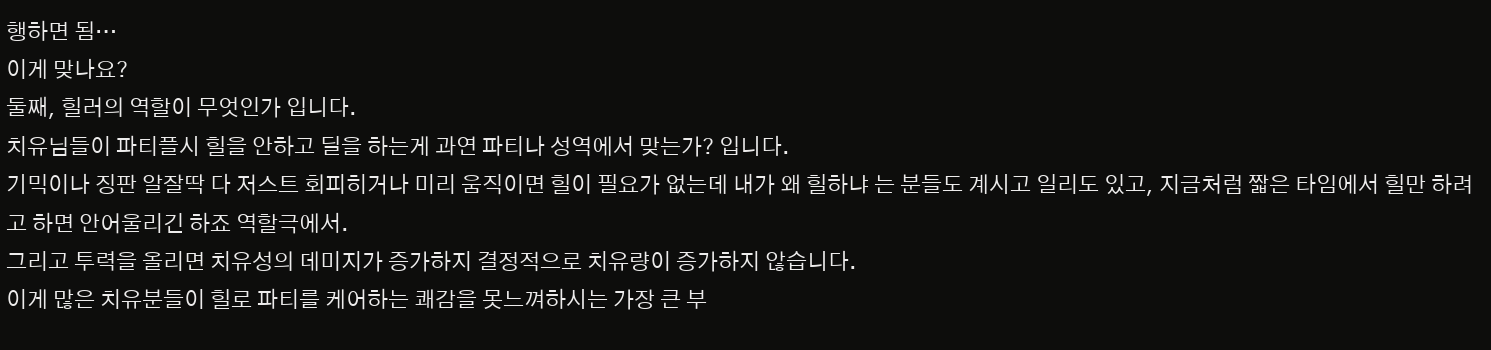행하면 됨…
이게 맞나요?
둘째, 힐러의 역할이 무엇인가 입니다.
치유님들이 파티플시 힐을 안하고 딜을 하는게 과연 파티나 성역에서 맞는가? 입니다.
기믹이나 징판 알잘딱 다 저스트 회피히거나 미리 움직이면 힐이 필요가 없는데 내가 왜 힐하냐 는 분들도 계시고 일리도 있고, 지금처럼 짧은 타임에서 힐만 하려고 하면 안어울리긴 하죠 역할극에서.
그리고 투력을 올리면 치유성의 데미지가 증가하지 결정적으로 치유량이 증가하지 않습니다.
이게 많은 치유분들이 힐로 파티를 케어하는 쾌감을 못느껴하시는 가장 큰 부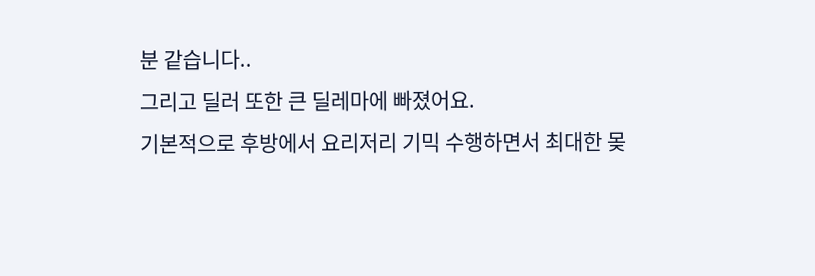분 같습니다..
그리고 딜러 또한 큰 딜레마에 빠졌어요.
기본적으로 후방에서 요리저리 기믹 수행하면서 최대한 몾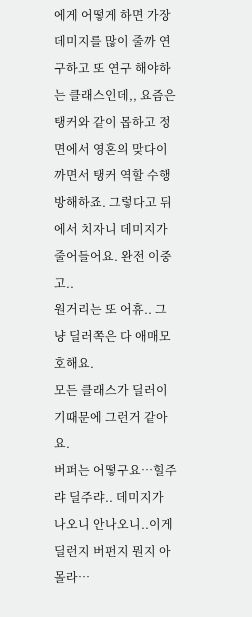에게 어떻게 하면 가장 데미지를 많이 줄까 연구하고 또 연구 해야하는 클래스인데,, 요즘은 탱커와 같이 몹하고 정면에서 영혼의 맞다이 까면서 탱커 역할 수행 방해하죠. 그렇다고 뒤에서 치자니 데미지가 줄어들어요. 완전 이중고..
원거리는 또 어휴.. 그냥 딜러쪽은 다 애매모호해요.
모든 클래스가 딜러이기때문에 그런거 같아요.
버퍼는 어떻구요…힐주랴 딜주랴.. 데미지가 나오니 안나오니..이게 딜런지 버펀지 뭔지 아몰라…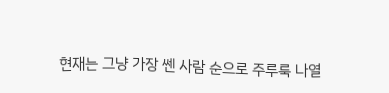현재는 그냥 가장 쎈 사람 순으로 주루룩 나열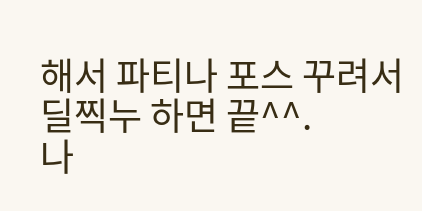해서 파티나 포스 꾸려서 딜찍누 하면 끝^^.
나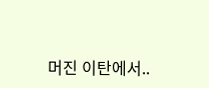머진 이탄에서..